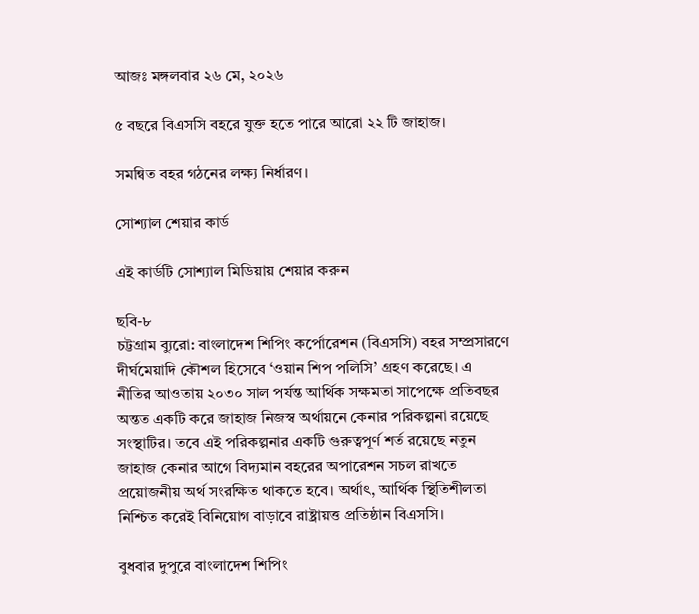আজঃ মঙ্গলবার ২৬ মে, ২০২৬

৫ বছরে বিএসসি বহরে যুক্ত হতে পারে আরো ২২ টি জাহাজ।

সমন্বিত বহর গঠনের লক্ষ্য নির্ধারণ।

সোশ্যাল শেয়ার কার্ড

এই কার্ডটি সোশ্যাল মিডিয়ায় শেয়ার করুন

ছবি-৮
চট্টগ্রাম ব্যুরো: বাংলাদেশ শিপিং কর্পোরেশন (বিএসসি) বহর সম্প্রসারণে দীর্ঘমেয়াদি কৌশল হিসেবে ‘ওয়ান শিপ পলিসি’ গ্রহণ করেছে। এ নীতির আওতায় ২০৩০ সাল পর্যন্ত আর্থিক সক্ষমতা সাপেক্ষে প্রতিবছর অন্তত একটি করে জাহাজ নিজস্ব অর্থায়নে কেনার পরিকল্পনা রয়েছে সংস্থাটির। তবে এই পরিকল্পনার একটি গুরুত্বপূর্ণ শর্ত রয়েছে নতুন জাহাজ কেনার আগে বিদ্যমান বহরের অপারেশন সচল রাখতে প্রয়োজনীয় অর্থ সংরক্ষিত থাকতে হবে। অর্থাৎ, আর্থিক স্থিতিশীলতা নিশ্চিত করেই বিনিয়োগ বাড়াবে রাষ্ট্রায়ত্ত প্রতিষ্ঠান বিএসসি।

বুধবার দুপুরে বাংলাদেশ শিপিং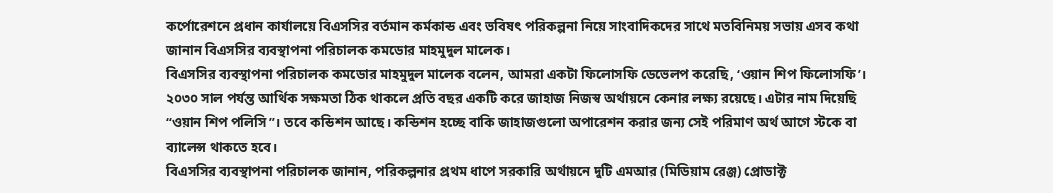কর্পোরেশনে প্রধান কার্যালয়ে বিএসসির বর্তমান কর্মকান্ড এবং ভবিষৎ পরিকল্পনা নিয়ে সাংবাদিকদের সাথে মতবিনিময় সভায় এসব কথা জানান বিএসসির ব্যবস্থাপনা পরিচালক কমডোর মাহমুদুল মালেক।
বিএসসির ব্যবস্থাপনা পরিচালক কমডোর মাহমুদুল মালেক বলেন, আমরা একটা ফিলোসফি ডেভেলপ করেছি, ‘ওয়ান শিপ ফিলোসফি’। ২০৩০ সাল পর্যন্ত আর্থিক সক্ষমতা ঠিক থাকলে প্রতি বছর একটি করে জাহাজ নিজস্ব অর্থায়নে কেনার লক্ষ্য রয়েছে। এটার নাম দিয়েছি “ওয়ান শিপ পলিসি”। তবে কন্ডিশন আছে। কন্ডিশন হচ্ছে বাকি জাহাজগুলো অপারেশন করার জন্য সেই পরিমাণ অর্থ আগে স্টকে বা ব্যালেন্স থাকতে হবে।
বিএসসির ব্যবস্থাপনা পরিচালক জানান, পরিকল্পনার প্রথম ধাপে সরকারি অর্থায়নে দুটি এমআর (মিডিয়াম রেঞ্জ) প্রোডাক্ট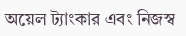অয়েল ট্যাংকার এবং নিজস্ব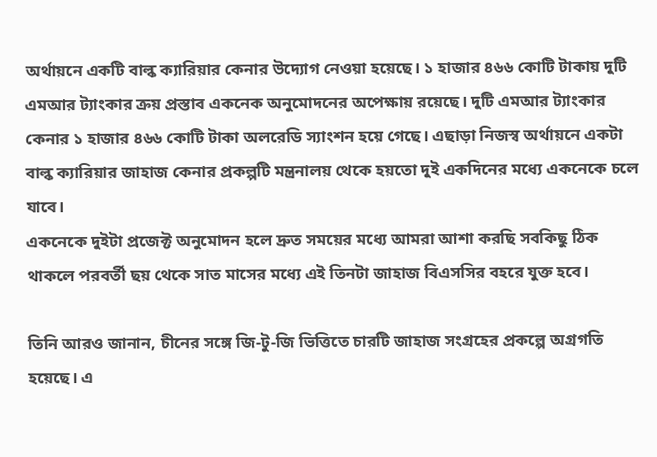অর্থায়নে একটি বাল্ক ক্যারিয়ার কেনার উদ্যোগ নেওয়া হয়েছে। ১ হাজার ৪৬৬ কোটি টাকায় দুটি এমআর ট্যাংকার ক্রয় প্রস্তাব একনেক অনুমোদনের অপেক্ষায় রয়েছে। দুটি এমআর ট্যাংকার কেনার ১ হাজার ৪৬৬ কোটি টাকা অলরেডি স্যাংশন হয়ে গেছে। এছাড়া নিজস্ব অর্থায়নে একটা বাল্ক ক্যারিয়ার জাহাজ কেনার প্রকল্পটি মন্ত্রনালয় থেকে হয়তো দুই একদিনের মধ্যে একনেকে চলে যাবে।
একনেকে দুইটা প্রজেক্ট অনুমোদন হলে দ্রুত সময়ের মধ্যে আমরা আশা করছি সবকিছু ঠিক থাকলে পরবর্তী ছয় থেকে সাত মাসের মধ্যে এই তিনটা জাহাজ বিএসসির বহরে যুক্ত হবে।

তিনি আরও জানান, চীনের সঙ্গে জি-টু-জি ভিত্তিতে চারটি জাহাজ সংগ্রহের প্রকল্পে অগ্রগতি হয়েছে। এ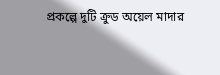প্রকল্পে দুটি ক্রুড অয়েল মাদার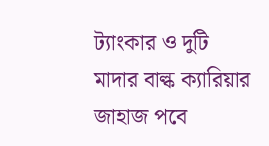ট্যাংকার ও দুটি মাদার বাল্ক ক্যারিয়ার জাহাজ পবে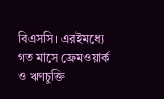বিএসসি। এরইমধ্যে গত মাসে ফ্রেমওয়ার্ক ও ঋণচুক্তি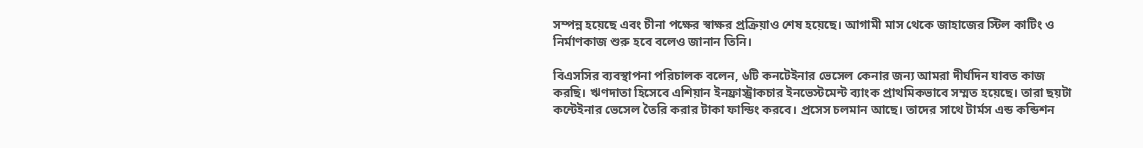সম্পন্ন হয়েছে এবং চীনা পক্ষের স্বাক্ষর প্রক্রিয়াও শেষ হয়েছে। আগামী মাস থেকে জাহাজের স্টিল কাটিং ও নির্মাণকাজ শুরু হবে বলেও জানান তিনি।

বিএসসির ব্যবস্থাপনা পরিচালক বলেন, ৬টি কনটেইনার ভেসেল কেনার জন্য আমরা দীর্ঘদিন যাবত কাজ করছি। ঋণদাতা হিসেবে এশিয়ান ইনফ্রাস্ট্রাকচার ইনভেস্টমেন্ট ব্যাংক প্রাথমিকভাবে সম্মত হয়েছে। তারা ছয়টা কন্টেইনার ভেসেল তৈরি করার টাকা ফান্ডিং করবে। প্রসেস চলমান আছে। তাদের সাথে টার্মস এন্ড কন্ডিশন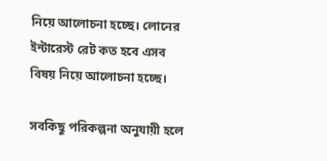নিয়ে আলোচনা হচ্ছে। লোনের ইন্টারেস্ট রেট কত হবে এসব বিষয় নিয়ে আলোচনা হচ্ছে।

সবকিছু পরিকল্পনা অনুযায়ী হলে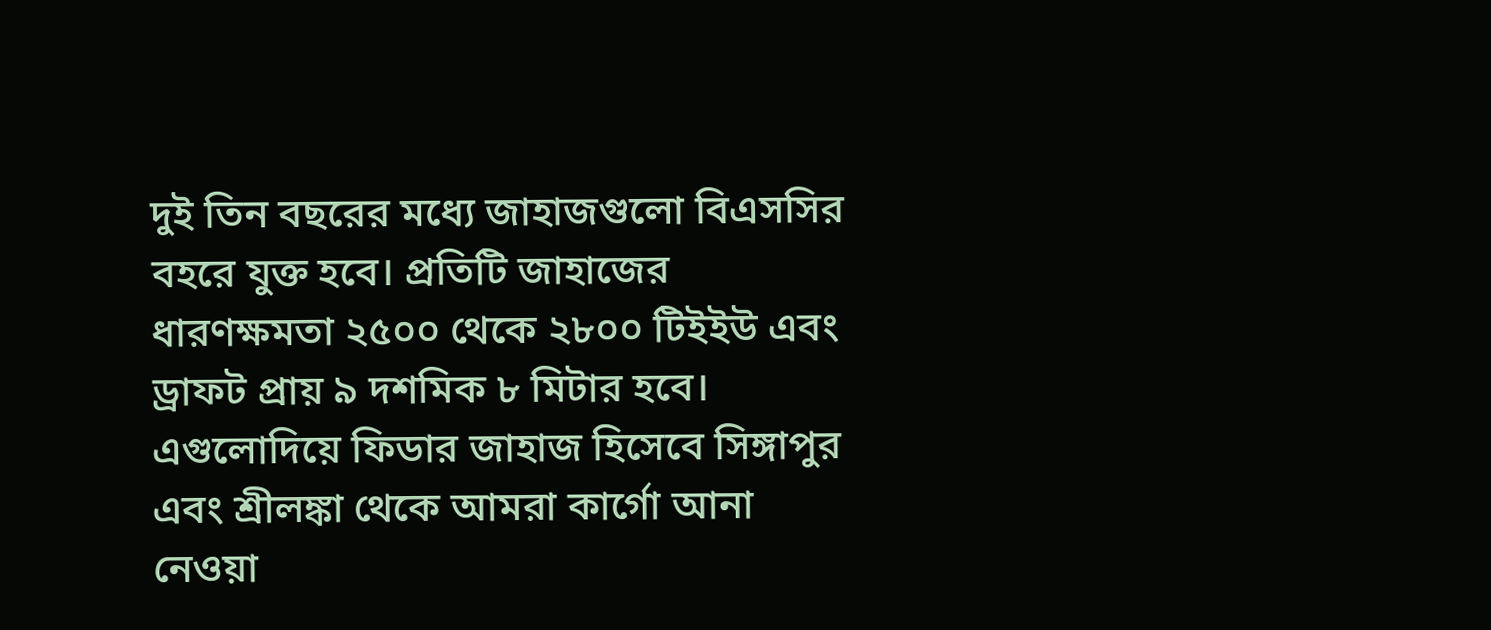দুই তিন বছরের মধ্যে জাহাজগুলো বিএসসির বহরে যুক্ত হবে। প্রতিটি জাহাজের ধারণক্ষমতা ২৫০০ থেকে ২৮০০ টিইইউ এবং ড্রাফট প্রায় ৯ দশমিক ৮ মিটার হবে। এগুলোদিয়ে ফিডার জাহাজ হিসেবে সিঙ্গাপুর এবং শ্রীলঙ্কা থেকে আমরা কার্গো আনা নেওয়া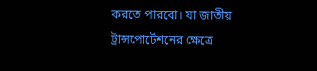করতে পারবো। যা জাতীয় ট্রান্সপোর্টেশনের ক্ষেত্রে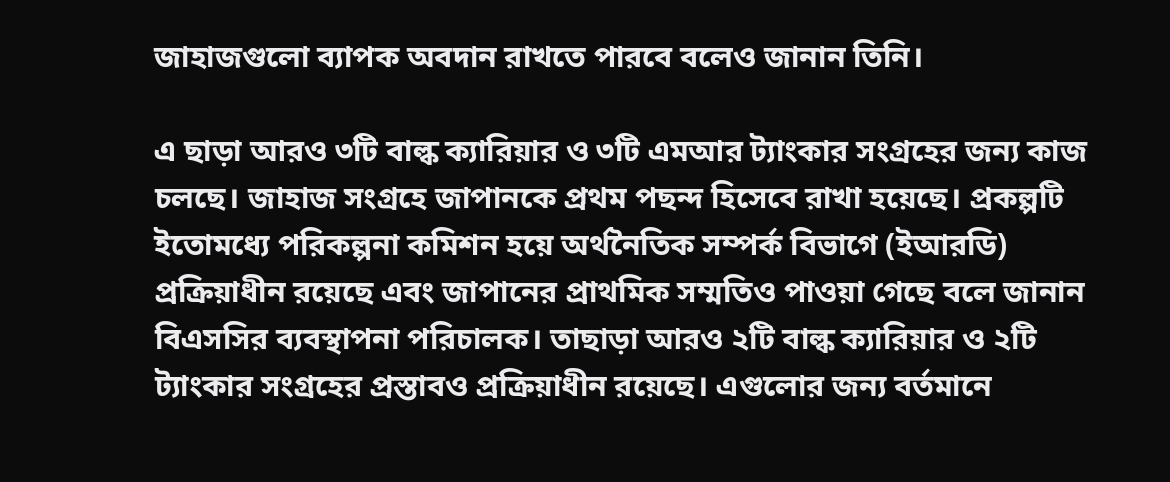জাহাজগুলো ব্যাপক অবদান রাখতে পারবে বলেও জানান তিনি।

এ ছাড়া আরও ৩টি বাল্ক ক্যারিয়ার ও ৩টি এমআর ট্যাংকার সংগ্রহের জন্য কাজ চলছে। জাহাজ সংগ্রহে জাপানকে প্রথম পছন্দ হিসেবে রাখা হয়েছে। প্রকল্পটি ইতোমধ্যে পরিকল্পনা কমিশন হয়ে অর্থনৈতিক সম্পর্ক বিভাগে (ইআরডি) প্রক্রিয়াধীন রয়েছে এবং জাপানের প্রাথমিক সম্মতিও পাওয়া গেছে বলে জানান বিএসসির ব্যবস্থাপনা পরিচালক। তাছাড়া আরও ২টি বাল্ক ক্যারিয়ার ও ২টি ট্যাংকার সংগ্রহের প্রস্তাবও প্রক্রিয়াধীন রয়েছে। এগুলোর জন্য বর্তমানে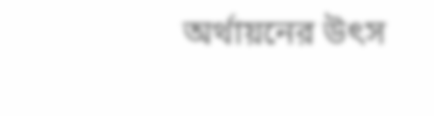অর্থায়নের উৎস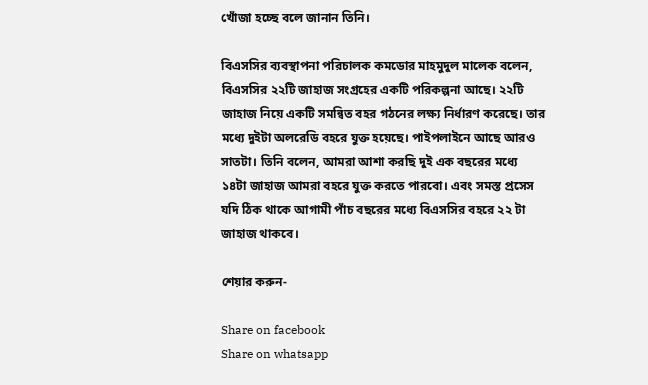খোঁজা হচ্ছে বলে জানান তিনি।

বিএসসির ব্যবস্থাপনা পরিচালক কমডোর মাহমুদুল মালেক বলেন, বিএসসির ২২টি জাহাজ সংগ্রহের একটি পরিকল্পনা আছে। ২২টি জাহাজ নিয়ে একটি সমন্বিত বহর গঠনের লক্ষ্য নির্ধারণ করেছে। তার মধ্যে দুইটা অলরেডি বহরে যুক্ত হয়েছে। পাইপলাইনে আছে আরও সাতটা। তিনি বলেন, আমরা আশা করছি দুই এক বছরের মধ্যে ১৪টা জাহাজ আমরা বহরে যুক্ত করতে পারবো। এবং সমস্ত প্রসেস যদি ঠিক থাকে আগামী পাঁচ বছরের মধ্যে বিএসসির বহরে ২২ টা জাহাজ থাকবে।

শেয়ার করুন-

Share on facebook
Share on whatsapp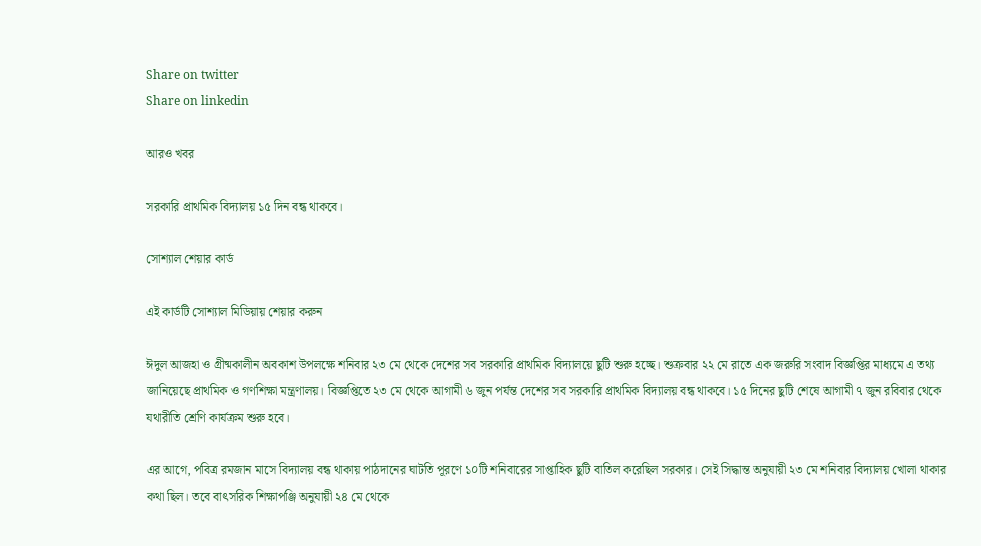Share on twitter
Share on linkedin

আরও খবর

সরকারি প্রাথমিক বিদ্যালয় ১৫ দিন বন্ধ থাকবে।

সোশ্যাল শেয়ার কার্ড

এই কার্ডটি সোশ্যাল মিডিয়ায় শেয়ার করুন

ঈদুল আজহা ও গ্রীষ্মকালীন অবকাশ উপলক্ষে শনিবার ২৩ মে থেকে দেশের সব সরকারি প্রাথমিক বিদ্যালয়ে ছুটি শুরু হচ্ছে। শুক্রবার ২২ মে রাতে এক জরুরি সংবাদ বিজ্ঞপ্তির মাধ্যমে এ তথ্য জানিয়েছে প্রাথমিক ও গণশিক্ষা মন্ত্রণালয়। বিজ্ঞপ্তিতে ২৩ মে থেকে আগামী ৬ জুন পর্যন্ত দেশের সব সরকারি প্রাথমিক বিদ্যালয় বন্ধ থাকবে। ১৫ দিনের ছুটি শেষে আগামী ৭ জুন রবিবার থেকে যথারীতি শ্রেণি কার্যক্রম শুরু হবে।

এর আগে, পবিত্র রমজান মাসে বিদ্যালয় বন্ধ থাকায় পাঠদানের ঘাটতি পূরণে ১০টি শনিবারের সাপ্তাহিক ছুটি বাতিল করেছিল সরকার। সেই সিদ্ধান্ত অনুযায়ী ২৩ মে শনিবার বিদ্যালয় খোলা থাকার কথা ছিল। তবে বাৎসরিক শিক্ষাপঞ্জি অনুযায়ী ২৪ মে থেকে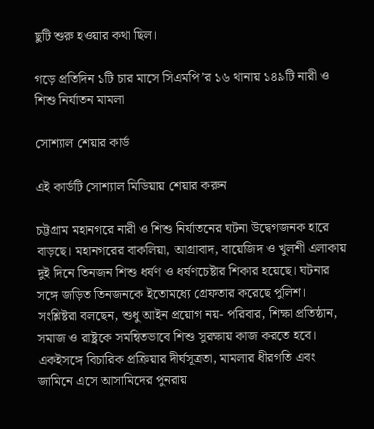ছুটি শুরু হওয়ার কথা ছিল।

গড়ে প্রতিদিন ১টি চার মাসে সিএমপি’র ১৬ থানায় ১৪৯টি নারী ও শিশু নির্যাতন মামলা

সোশ্যাল শেয়ার কার্ড

এই কার্ডটি সোশ্যাল মিডিয়ায় শেয়ার করুন

চট্টগ্রাম মহানগরে নারী ও শিশু নির্যাতনের ঘটনা উদ্বেগজনক হারে বাড়ছে। মহানগরের বাকলিয়া, আগ্রাবাদ, বায়েজিদ ও খুলশী এলাকায় দুই দিনে তিনজন শিশু ধর্ষণ ও ধর্ষণচেষ্টার শিকার হয়েছে। ঘটনার সঙ্গে জড়িত তিনজনকে ইতোমধ্যে গ্রেফতার করেছে পুলিশ। সংশ্লিষ্টরা বলছেন, শুধু আইন প্রয়োগ নয়- পরিবার, শিক্ষা প্রতিষ্ঠান, সমাজ ও রাষ্ট্রকে সমন্বিতভাবে শিশু সুরক্ষায় কাজ করতে হবে। একইসঙ্গে বিচারিক প্রক্রিয়ার দীর্ঘসূত্রতা, মামলার ধীরগতি এবং জামিনে এসে আসামিদের পুনরায়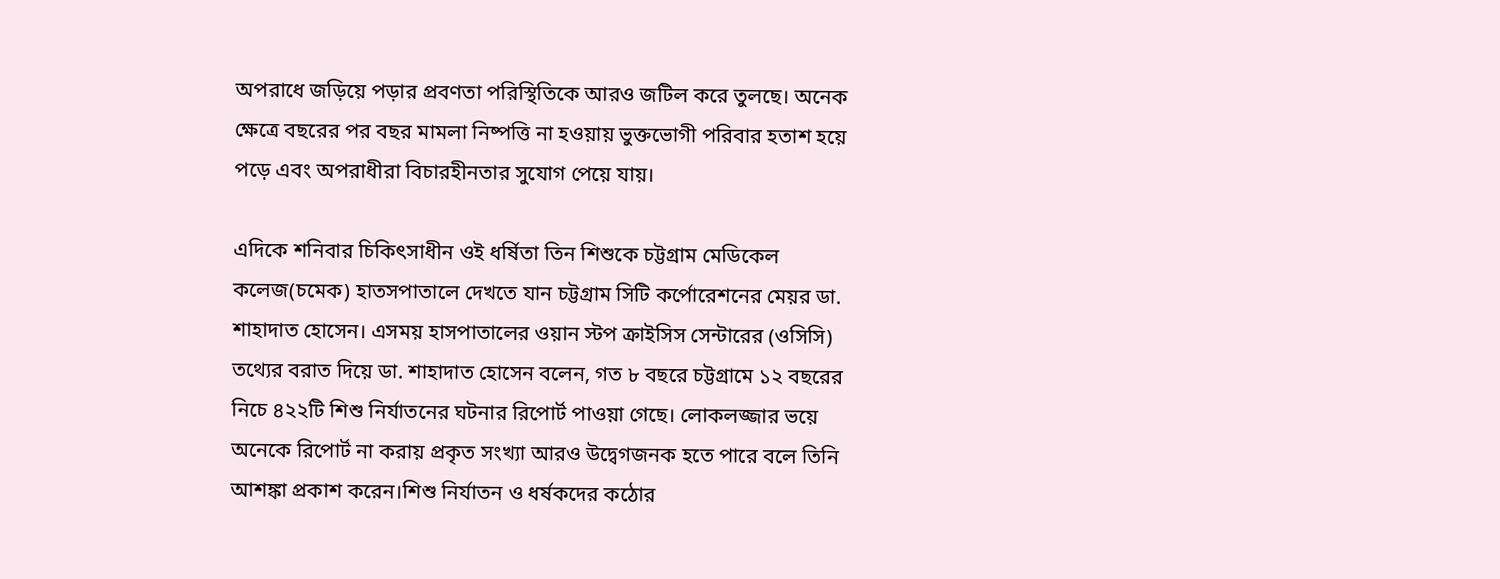অপরাধে জড়িয়ে পড়ার প্রবণতা পরিস্থিতিকে আরও জটিল করে তুলছে। অনেক ক্ষেত্রে বছরের পর বছর মামলা নিষ্পত্তি না হওয়ায় ভুক্তভোগী পরিবার হতাশ হয়ে পড়ে এবং অপরাধীরা বিচারহীনতার সুযোগ পেয়ে যায়।

এদিকে শনিবার চিকিৎসাধীন ওই ধর্ষিতা তিন শিশুকে চট্টগ্রাম মেডিকেল কলেজ(চমেক) হাতসপাতালে দেখতে যান চট্টগ্রাম সিটি কর্পোরেশনের মেয়র ডা. শাহাদাত হোসেন। এসময় হাসপাতালের ওয়ান স্টপ ক্রাইসিস সেন্টারের (ওসিসি) তথ্যের বরাত দিয়ে ডা. শাহাদাত হোসেন বলেন, গত ৮ বছরে চট্টগ্রামে ১২ বছরের নিচে ৪২২টি শিশু নির্যাতনের ঘটনার রিপোর্ট পাওয়া গেছে। লোকলজ্জার ভয়ে অনেকে রিপোর্ট না করায় প্রকৃত সংখ্যা আরও উদ্বেগজনক হতে পারে বলে তিনি আশঙ্কা প্রকাশ করেন।শিশু নির্যাতন ও ধর্ষকদের কঠোর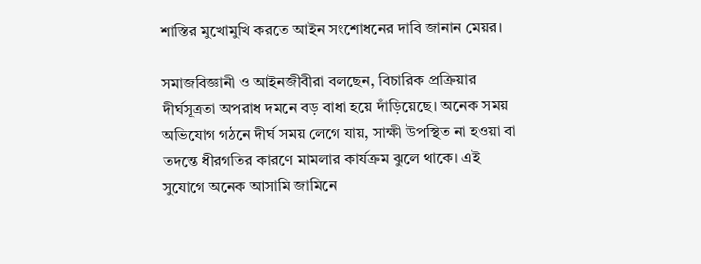শাস্তির মুখোমুখি করতে আইন সংশোধনের দাবি জানান মেয়র।

সমাজবিজ্ঞানী ও আইনজীবীরা বলছেন, বিচারিক প্রক্রিয়ার দীর্ঘসূত্রতা অপরাধ দমনে বড় বাধা হয়ে দাঁড়িয়েছে। অনেক সময় অভিযোগ গঠনে দীর্ঘ সময় লেগে যায়, সাক্ষী উপস্থিত না হওয়া বা তদন্তে ধীরগতির কারণে মামলার কার্যক্রম ঝুলে থাকে। এই সুযোগে অনেক আসামি জামিনে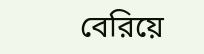বেরিয়ে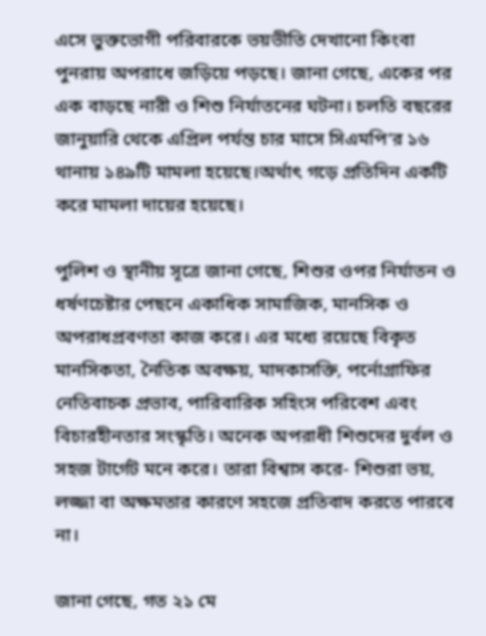এসে ভুক্তভোগী পরিবারকে ভয়ভীতি দেখানো কিংবা পুনরায় অপরাধে জড়িয়ে পড়ছে। জানা গেছে, একের পর এক বাড়ছে নারী ও শিশু নির্যাতনের ঘটনা। চলতি বছরের জানুয়ারি থেকে এপ্রিল পর্যন্ত চার মাসে সিএমপি’র ১৬ থানায় ১৪৯টি মামলা হয়েছে।অর্থাৎ গড়ে প্রতিদিন একটি করে মামলা দায়ের হয়েছে।

পুলিশ ও স্থানীয় সূত্রে জানা গেছে, শিশুর ওপর নির্যাতন ও ধর্ষণচেষ্টার পেছনে একাধিক সামাজিক, মানসিক ও অপরাধপ্রবণতা কাজ করে। এর মধ্যে রয়েছে বিকৃত মানসিকতা, নৈতিক অবক্ষয়, মাদকাসক্তি, পর্নোগ্রাফির নেতিবাচক প্রভাব, পারিবারিক সহিংস পরিবেশ এবং বিচারহীনতার সংস্কৃতি। অনেক অপরাধী শিশুদের দুর্বল ও সহজ টার্গেট মনে করে। তারা বিশ্বাস করে- শিশুরা ভয়, লজ্জা বা অক্ষমতার কারণে সহজে প্রতিবাদ করতে পারবে না।

জানা গেছে, গত ২১ মে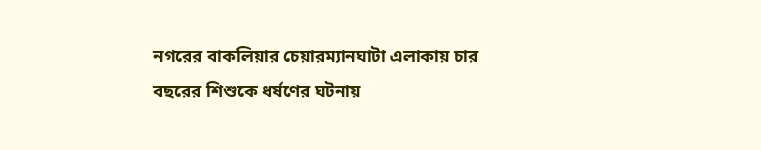নগরের বাকলিয়ার চেয়ারম্যানঘাটা এলাকায় চার বছরের শিশুকে ধর্ষণের ঘটনায়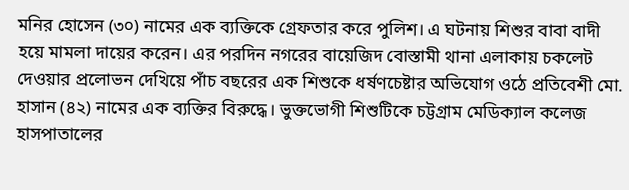মনির হোসেন (৩০) নামের এক ব্যক্তিকে গ্রেফতার করে পুলিশ। এ ঘটনায় শিশুর বাবা বাদী হয়ে মামলা দায়ের করেন। এর পরদিন নগরের বায়েজিদ বোস্তামী থানা এলাকায় চকলেট দেওয়ার প্রলোভন দেখিয়ে পাঁচ বছরের এক শিশুকে ধর্ষণচেষ্টার অভিযোগ ওঠে প্রতিবেশী মো. হাসান (৪২) নামের এক ব্যক্তির বিরুদ্ধে। ভুক্তভোগী শিশুটিকে চট্টগ্রাম মেডিক্যাল কলেজ হাসপাতালের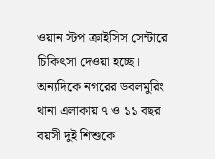ওয়ান স্টপ ক্রাইসিস সেন্টারে চিকিৎসা দেওয়া হচ্ছে। অন্যদিকে নগরের ডবলমুরিং থানা এলাকায় ৭ ও ১১ বছর বয়সী দুই শিশুকে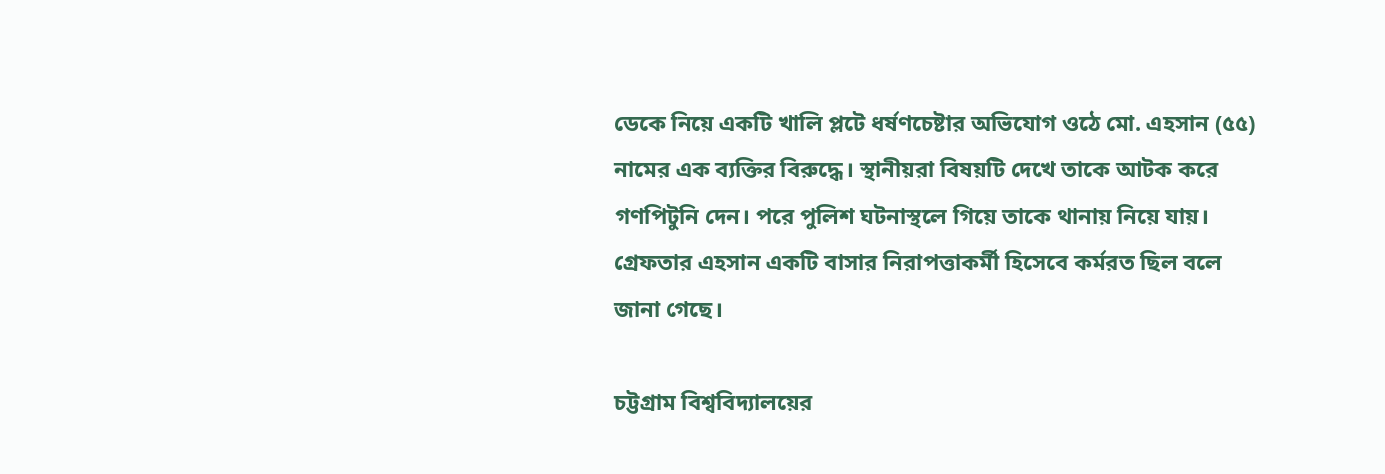ডেকে নিয়ে একটি খালি প্লটে ধর্ষণচেষ্টার অভিযোগ ওঠে মো. এহসান (৫৫) নামের এক ব্যক্তির বিরুদ্ধে। স্থানীয়রা বিষয়টি দেখে তাকে আটক করে গণপিটুনি দেন। পরে পুলিশ ঘটনাস্থলে গিয়ে তাকে থানায় নিয়ে যায়। গ্রেফতার এহসান একটি বাসার নিরাপত্তাকর্মী হিসেবে কর্মরত ছিল বলে জানা গেছে।

চট্টগ্রাম বিশ্ববিদ্যালয়ের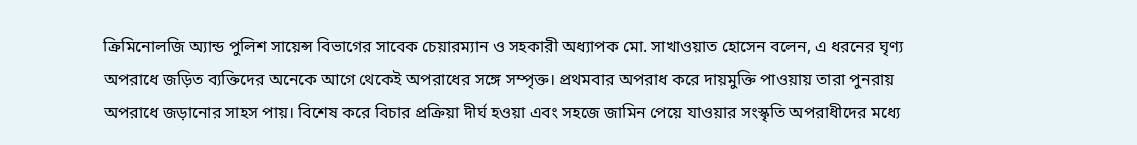ক্রিমিনোলজি অ্যান্ড পুলিশ সায়েন্স বিভাগের সাবেক চেয়ারম্যান ও সহকারী অধ্যাপক মো. সাখাওয়াত হোসেন বলেন, এ ধরনের ঘৃণ্য অপরাধে জড়িত ব্যক্তিদের অনেকে আগে থেকেই অপরাধের সঙ্গে সম্পৃক্ত। প্রথমবার অপরাধ করে দায়মুক্তি পাওয়ায় তারা পুনরায় অপরাধে জড়ানোর সাহস পায়। বিশেষ করে বিচার প্রক্রিয়া দীর্ঘ হওয়া এবং সহজে জামিন পেয়ে যাওয়ার সংস্কৃতি অপরাধীদের মধ্যে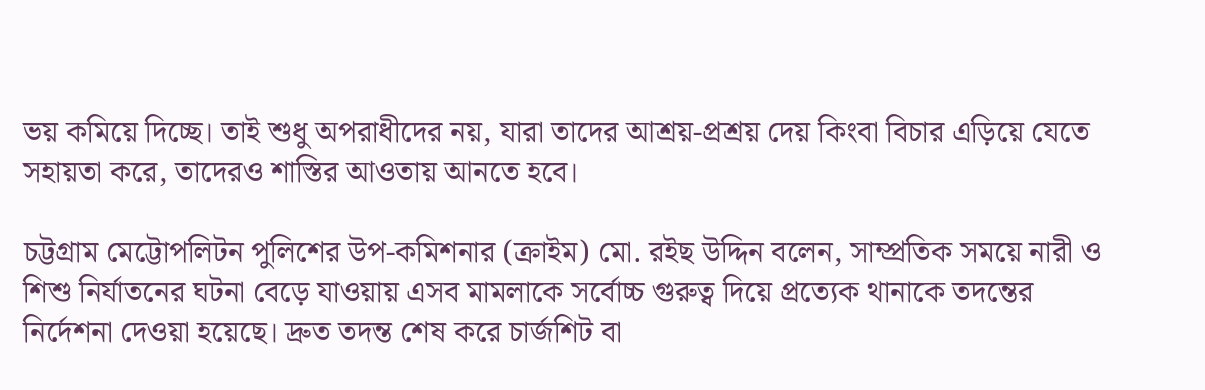ভয় কমিয়ে দিচ্ছে। তাই শুধু অপরাধীদের নয়, যারা তাদের আশ্রয়-প্রশ্রয় দেয় কিংবা বিচার এড়িয়ে যেতে সহায়তা করে, তাদেরও শাস্তির আওতায় আনতে হবে।

চট্টগ্রাম মেট্টোপলিটন পুলিশের উপ-কমিশনার (ক্রাইম) মো. রইছ উদ্দিন বলেন, সাম্প্রতিক সময়ে নারী ও শিশু নির্যাতনের ঘটনা বেড়ে যাওয়ায় এসব মামলাকে সর্বোচ্চ গুরুত্ব দিয়ে প্রত্যেক থানাকে তদন্তের নির্দেশনা দেওয়া হয়েছে। দ্রুত তদন্ত শেষ করে চার্জশিট বা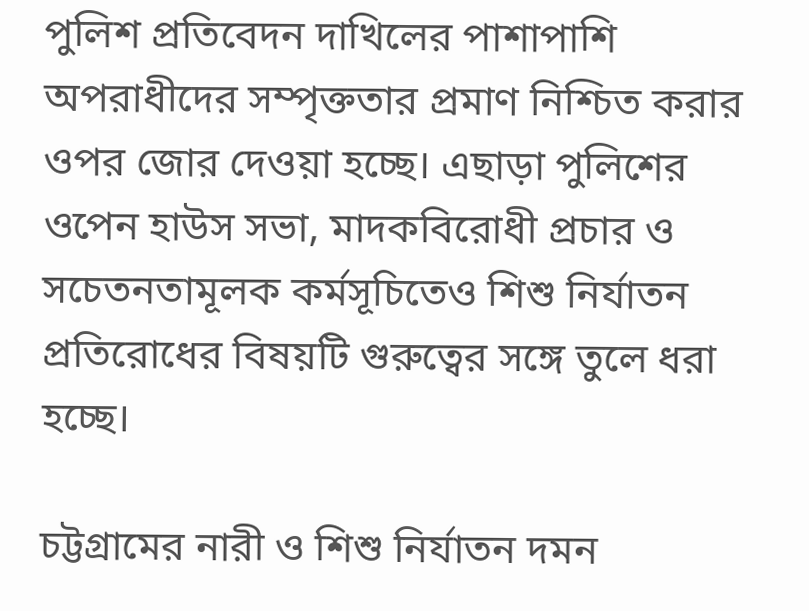পুলিশ প্রতিবেদন দাখিলের পাশাপাশি অপরাধীদের সম্পৃক্ততার প্রমাণ নিশ্চিত করার ওপর জোর দেওয়া হচ্ছে। এছাড়া পুলিশের ওপেন হাউস সভা, মাদকবিরোধী প্রচার ও সচেতনতামূলক কর্মসূচিতেও শিশু নির্যাতন প্রতিরোধের বিষয়টি গুরুত্বের সঙ্গে তুলে ধরা হচ্ছে।

চট্টগ্রামের নারী ও শিশু নির্যাতন দমন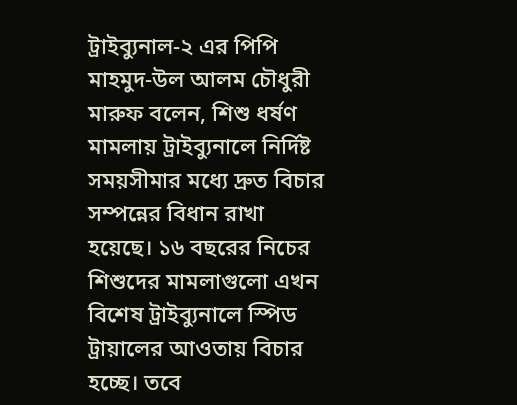ট্রাইব্যুনাল-২ এর পিপি মাহমুদ-উল আলম চৌধুরী মারুফ বলেন, শিশু ধর্ষণ মামলায় ট্রাইব্যুনালে নির্দিষ্ট সময়সীমার মধ্যে দ্রুত বিচার সম্পন্নের বিধান রাখা হয়েছে। ১৬ বছরের নিচের শিশুদের মামলাগুলো এখন বিশেষ ট্রাইব্যুনালে স্পিড ট্রায়ালের আওতায় বিচার হচ্ছে। তবে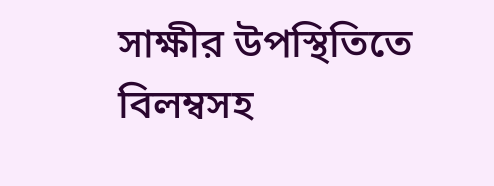সাক্ষীর উপস্থিতিতে বিলম্বসহ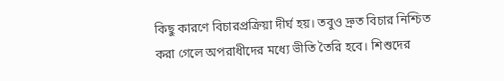কিছু কারণে বিচারপ্রক্রিয়া দীর্ঘ হয়। তবুও দ্রুত বিচার নিশ্চিত করা গেলে অপরাধীদের মধ্যে ভীতি তৈরি হবে। শিশুদের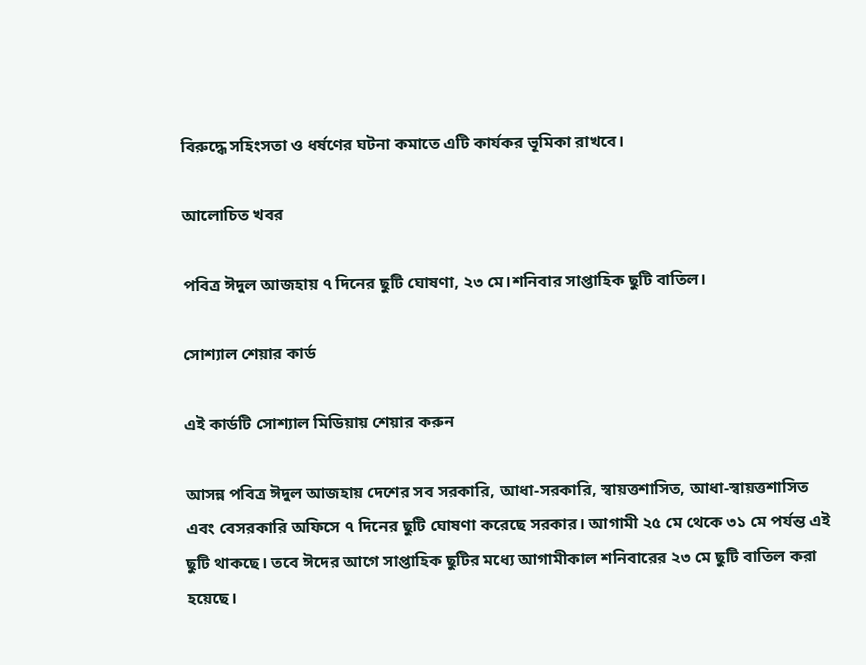বিরুদ্ধে সহিংসতা ও ধর্ষণের ঘটনা কমাতে এটি কার্যকর ভূমিকা রাখবে।

আলোচিত খবর

পবিত্র ঈদুল আজহায় ৭ দিনের ছুটি ঘোষণা, ২৩ মে।শনিবার সাপ্তাহিক ছুটি বাতিল।

সোশ্যাল শেয়ার কার্ড

এই কার্ডটি সোশ্যাল মিডিয়ায় শেয়ার করুন

আসন্ন পবিত্র ঈদুল আজহায় দেশের সব সরকারি, আধা-সরকারি, স্বায়ত্তশাসিত, আধা-স্বায়ত্তশাসিত এবং বেসরকারি অফিসে ৭ দিনের ছুটি ঘোষণা করেছে সরকার। আগামী ২৫ মে থেকে ৩১ মে পর্যন্ত এই ছুটি থাকছে। তবে ঈদের আগে সাপ্তাহিক ছুটির মধ্যে আগামীকাল শনিবারের ২৩ মে ছুটি বাতিল করা হয়েছে।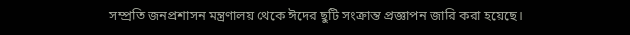সম্প্রতি জনপ্রশাসন মন্ত্রণালয় থেকে ঈদের ছুটি সংক্রান্ত প্রজ্ঞাপন জারি করা হয়েছে।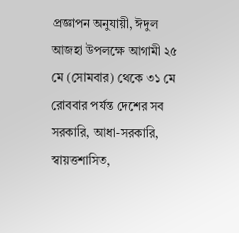প্রজ্ঞাপন অনুযায়ী, ঈদুল আজহা উপলক্ষে আগামী ২৫ মে (সোমবার) থেকে ৩১ মে রোববার পর্যন্ত দেশের সব সরকারি, আধা-সরকারি, স্বায়ত্তশাসিত,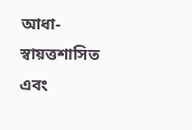আধা-স্বায়ত্তশাসিত এবং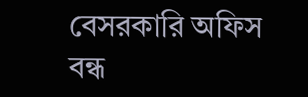বেসরকারি অফিস বন্ধ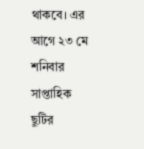থাকবে। এর আগে ২৩ মে শনিবার সাপ্তাহিক ছুটির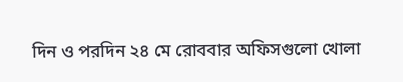দিন ও পরদিন ২৪ মে রোববার অফিসগুলো খোলা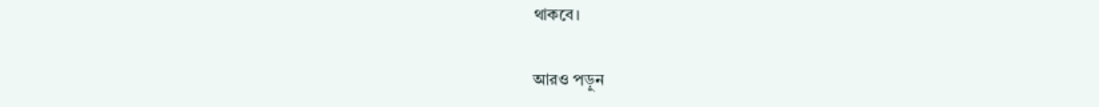থাকবে।

আরও পড়ুন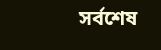সর্বশেষ